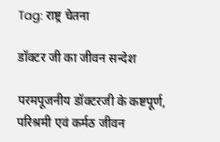Tag: राष्ट्र चेतना

डॉक्टर जी का जीवन सन्देश

परमपूजनीय डॉक्टरजी के कष्टपूर्ण, परिश्रमी एवं कर्मठ जीवन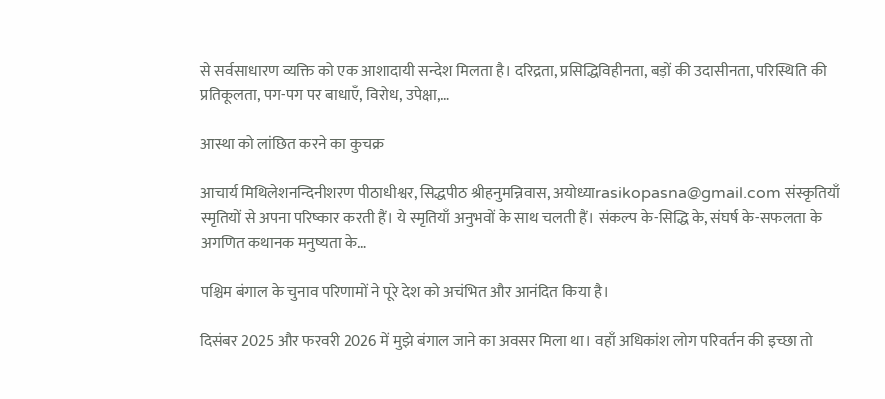से सर्वसाधारण व्यक्ति को एक आशादायी सन्देश मिलता है। दरिद्रता, प्रसिद्धिविहीनता, बड़ों की उदासीनता, परिस्थिति की प्रतिकूलता, पग-पग पर बाधाएँ, विरोध, उपेक्षा,…

आस्था को लांछित करने का कुचक्र

आचार्य मिथिलेशनन्दिनीशरण पीठाधीश्वर, सिद्धपीठ श्रीहनुमन्निवास, अयोध्याrasikopasna@gmail.com संस्कृतियाँ स्मृतियों से अपना परिष्कार करती हैं। ये स्मृतियाँ अनुभवों के साथ चलती हैं। संकल्प के-सिद्धि के, संघर्ष के-सफलता के अगणित कथानक मनुष्यता के…

पश्चिम बंगाल के चुनाव परिणामों ने पूरे देश को अचंभित और आनंदित किया है।

दिसंबर 2025 और फरवरी 2026 में मुझे बंगाल जाने का अवसर मिला था। वहाँ अधिकांश लोग परिवर्तन की इच्छा तो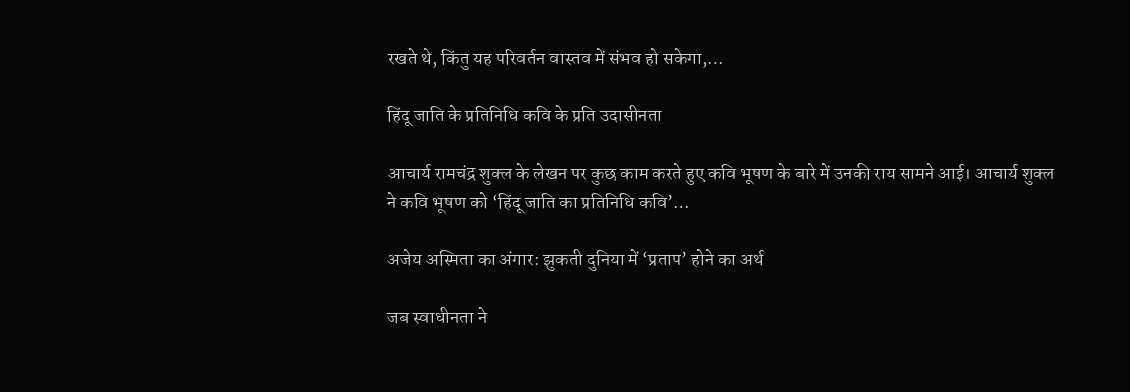रखते थे, किंतु यह परिवर्तन वास्तव में संभव हो सकेगा,…

हिंदू जाति के प्रतिनिधि कवि के प्रति उदासीनता

आचार्य रामचंद्र शुक्ल के लेखन पर कुछ काम करते हुए कवि भूषण के बारे में उनकी राय सामने आई। आचार्य शुक्ल ने कवि भूषण को ‘हिंदू जाति का प्रतिनिधि कवि’…

अजेय अस्मिता का अंगार: झुकती दुनिया में ‘प्रताप’ होने का अर्थ

जब स्वाधीनता ने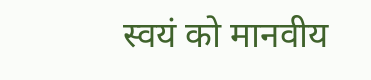स्वयं को मानवीय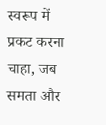स्वरूप में प्रकट करना चाहा, जब समता और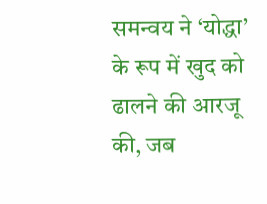समन्वय ने ‘योद्धा’ के रूप में खुद को ढालने की आरजू की, जब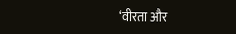‘वीरता और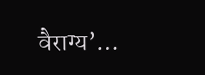वैराग्य’…